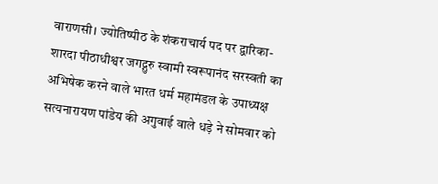वाराणसी। ज्योतिष्पीठ के शंकराचार्य पद पर द्वारिका-शारदा पीठाधीश्वर जगद्गुरु स्वामी स्वरूपानंद सरस्वती का अभिषेक करने वाले भारत धर्म महामंडल के उपाध्यक्ष सत्यनारायण पांडेय की अगुवाई वाले धड़े ने सोमवार को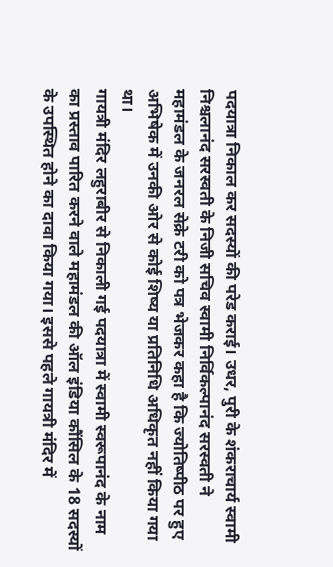पदयात्रा निकाल कर सदस्यों की परेड कराई। उधर, पुरी के शंकराचार्य स्वामी निश्चलानंद सरस्वती के निजी सचिव स्वामी निर्विकल्पानंद सरस्वती ने महामंडल के जनरल सेक्रे टरी को पत्र भेजकर कहा है कि ज्योतिष्पीठ पर हुए अभिषेक में उनकी ओर से कोई शिष्य या प्रतिनिधि अधिकृत नहीं किया गया था।
गायत्री मंदिर लहुराबीर से निकाली गई पदयात्रा में स्वामी स्वरूपानंद के नाम का प्रस्ताव पारित करने वाले महामंडल की ऑल इंडिया कौंसिल के 18 सदस्यों के उपस्थित होने का दावा किया गया। इससे पहले गायत्री मंदिर में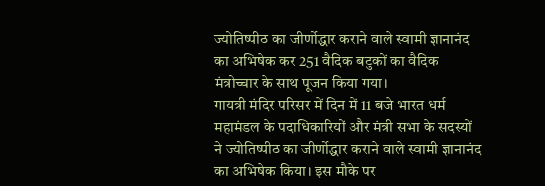ज्योतिष्पीठ का जीर्णोद्धार कराने वाले स्वामी ज्ञानानंद का अभिषेक कर 251 वैदिक बटुकों का वैदिक मंत्रोच्चार के साथ पूजन किया गया।
गायत्री मंदिर परिसर में दिन में 11 बजे भारत धर्म महामंडल के पदाधिकारियों और मंत्री सभा के सदस्यों ने ज्योतिष्पीठ का जीर्णोद्धार कराने वाले स्वामी ज्ञानानंद का अभिषेक किया। इस मौके पर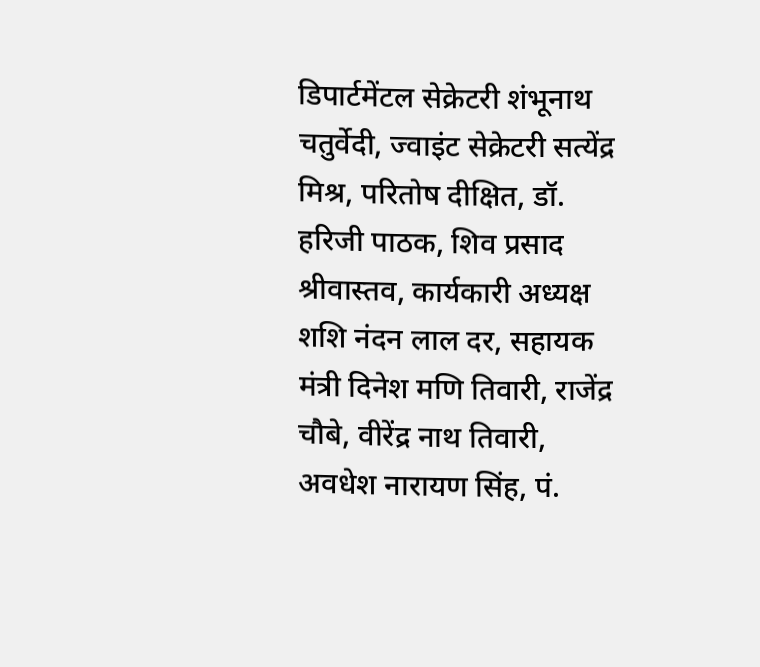डिपार्टमेंटल सेक्रेटरी शंभूनाथ चतुर्वेदी, ज्वाइंट सेक्रेटरी सत्येंद्र मिश्र, परितोष दीक्षित, डॉ. हरिजी पाठक, शिव प्रसाद श्रीवास्तव, कार्यकारी अध्यक्ष शशि नंदन लाल दर, सहायक मंत्री दिनेश मणि तिवारी, राजेंद्र चौबे, वीरेंद्र नाथ तिवारी, अवधेश नारायण सिंह, पं.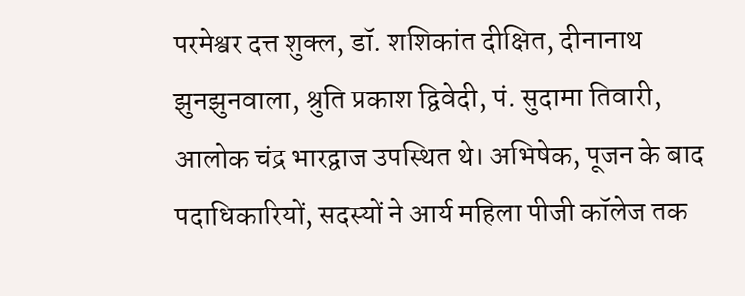परमेश्वर दत्त शुक्ल, डॉ. शशिकांत दीक्षित, दीनानाथ झुनझुनवाला, श्रुति प्रकाश द्विवेदी, पं. सुदामा तिवारी, आलोक चंद्र भारद्वाज उपस्थित थे। अभिषेक, पूजन के बाद पदाधिकारियों, सदस्यों ने आर्य महिला पीजी कॉलेज तक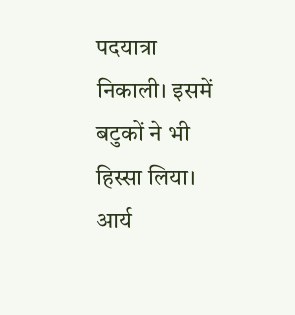पदयात्रा निकाली। इसमें बटुकों ने भी हिस्सा लिया। आर्य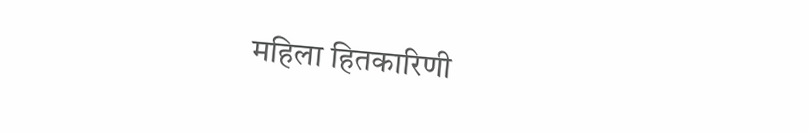महिला हितकारिणी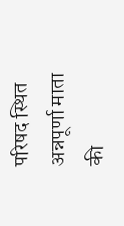परिषद स्थित अन्नपूर्णा माता की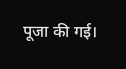पूजा की गई।